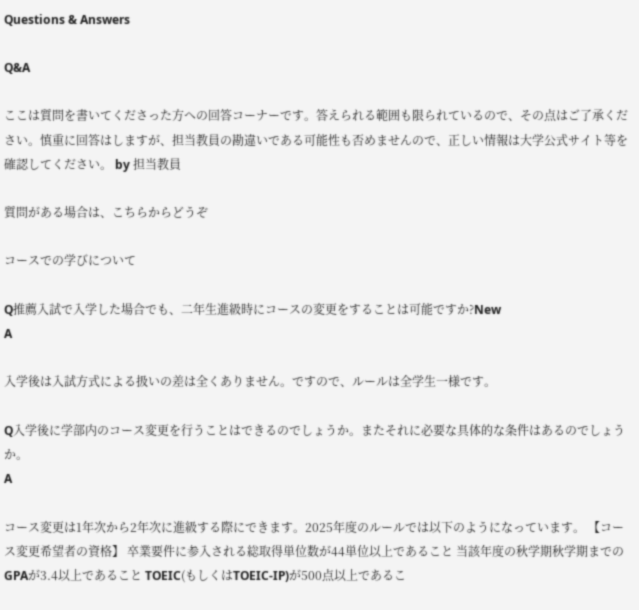Questions & Answers

Q&A

ここは質問を書いてくださった方への回答コーナーです。答えられる範囲も限られているので、その点はご了承ください。慎重に回答はしますが、担当教員の勘違いである可能性も否めませんので、正しい情報は大学公式サイト等を確認してください。 by 担当教員

質問がある場合は、こちらからどうぞ

コースでの学びについて

Q推薦入試で入学した場合でも、二年生進級時にコースの変更をすることは可能ですか?New
A

入学後は入試方式による扱いの差は全くありません。ですので、ルールは全学生一様です。

Q入学後に学部内のコース変更を行うことはできるのでしょうか。またそれに必要な具体的な条件はあるのでしょうか。
A

コース変更は1年次から2年次に進級する際にできます。2025年度のルールでは以下のようになっています。 【コース変更希望者の資格】 卒業要件に参入される総取得単位数が44単位以上であること 当該年度の秋学期秋学期までのGPAが3.4以上であること TOEIC(もしくはTOEIC-IP)が500点以上であるこ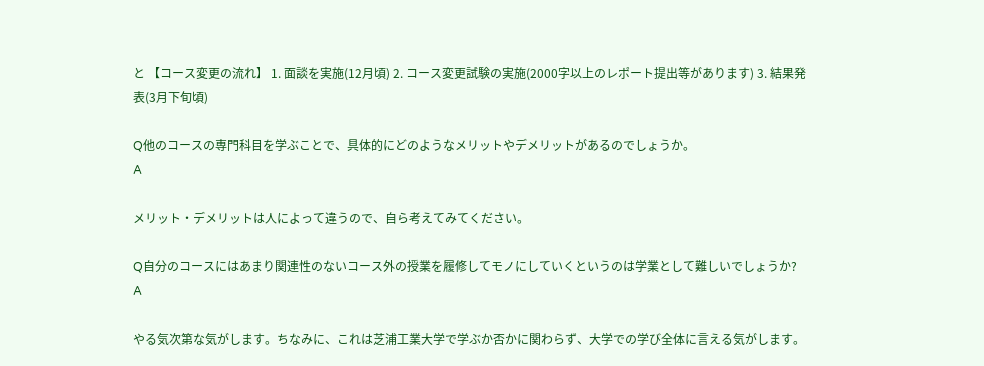と 【コース変更の流れ】 1. 面談を実施(12月頃) 2. コース変更試験の実施(2000字以上のレポート提出等があります) 3. 結果発表(3月下旬頃)

Q他のコースの専門科目を学ぶことで、具体的にどのようなメリットやデメリットがあるのでしょうか。
A

メリット・デメリットは人によって違うので、自ら考えてみてください。

Q自分のコースにはあまり関連性のないコース外の授業を履修してモノにしていくというのは学業として難しいでしょうか?
A

やる気次第な気がします。ちなみに、これは芝浦工業大学で学ぶか否かに関わらず、大学での学び全体に言える気がします。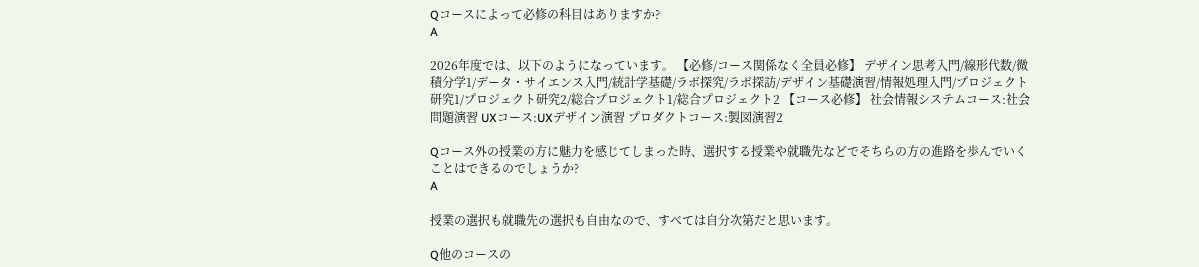Qコースによって必修の科目はありますか?
A

2026年度では、以下のようになっています。 【必修/コース関係なく全員必修】 デザイン思考入門/線形代数/微積分学1/データ・サイエンス入門/統計学基礎/ラボ探究/ラボ探訪/デザイン基礎演習/情報処理入門/プロジェクト研究1/プロジェクト研究2/総合プロジェクト1/総合プロジェクト2 【コース必修】 社会情報システムコース:社会問題演習 UXコース:UXデザイン演習 プロダクトコース:製図演習2

Qコース外の授業の方に魅力を感じてしまった時、選択する授業や就職先などでそちらの方の進路を歩んでいくことはできるのでしょうか?
A

授業の選択も就職先の選択も自由なので、すべては自分次第だと思います。

Q他のコースの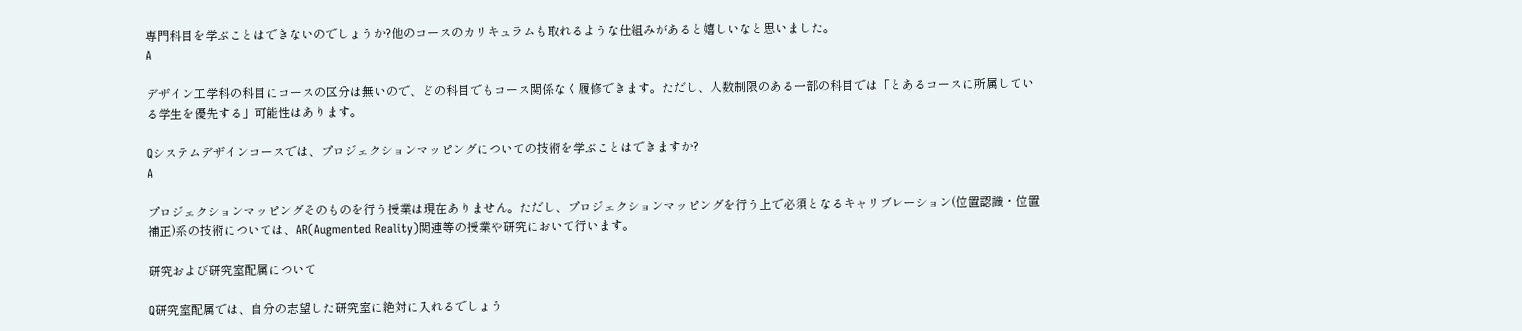専門科目を学ぶことはできないのでしょうか?他のコースのカリキュラムも取れるような仕組みがあると嬉しいなと思いました。
A

デザイン工学科の科目にコースの区分は無いので、どの科目でもコース関係なく履修できます。ただし、人数制限のある一部の科目では「とあるコースに所属している学生を優先する」可能性はあります。

Qシステムデザインコースでは、プロジェクションマッピングについての技術を学ぶことはできますか?
A

プロジェクションマッピングそのものを行う授業は現在ありません。ただし、プロジェクションマッピングを行う上で必須となるキャリブレーション(位置認識・位置補正)系の技術については、AR(Augmented Reality)関連等の授業や研究において行います。

研究および研究室配属について

Q研究室配属では、自分の志望した研究室に絶対に入れるでしょう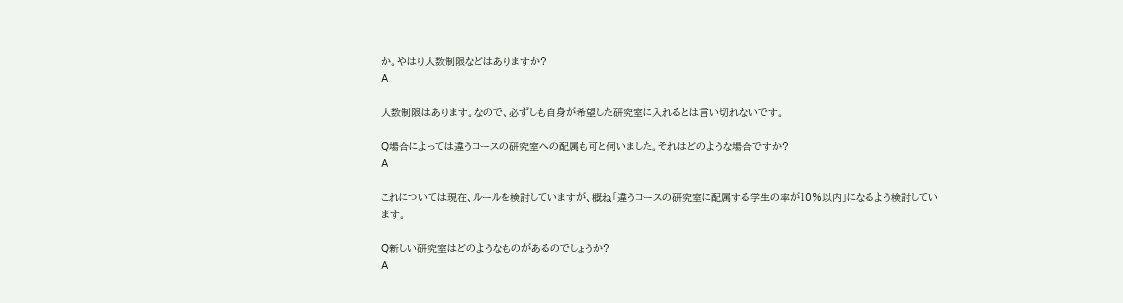か。やはり人数制限などはありますか?
A

人数制限はあります。なので、必ずしも自身が希望した研究室に入れるとは言い切れないです。

Q場合によっては違うコースの研究室への配属も可と伺いました。それはどのような場合ですか?
A

これについては現在、ルールを検討していますが、概ね「違うコースの研究室に配属する学生の率が10%以内」になるよう検討しています。

Q新しい研究室はどのようなものがあるのでしょうか?
A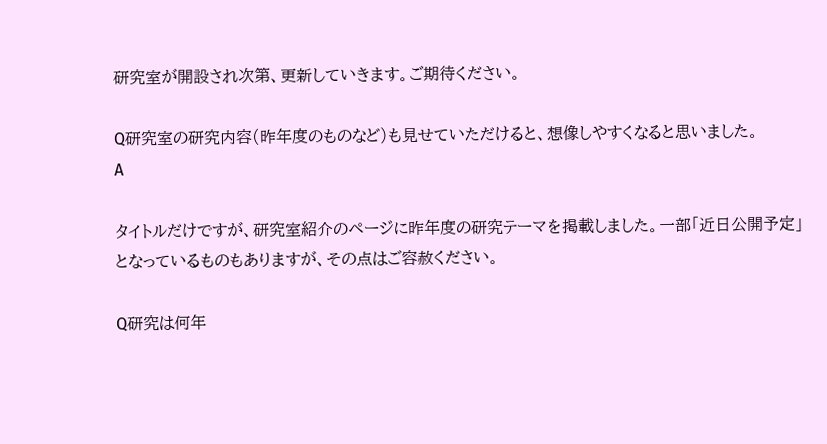研究室が開設され次第、更新していきます。ご期待ください。

Q研究室の研究内容(昨年度のものなど)も見せていただけると、想像しやすくなると思いました。
A

タイトルだけですが、研究室紹介のページに昨年度の研究テーマを掲載しました。一部「近日公開予定」となっているものもありますが、その点はご容赦ください。

Q研究は何年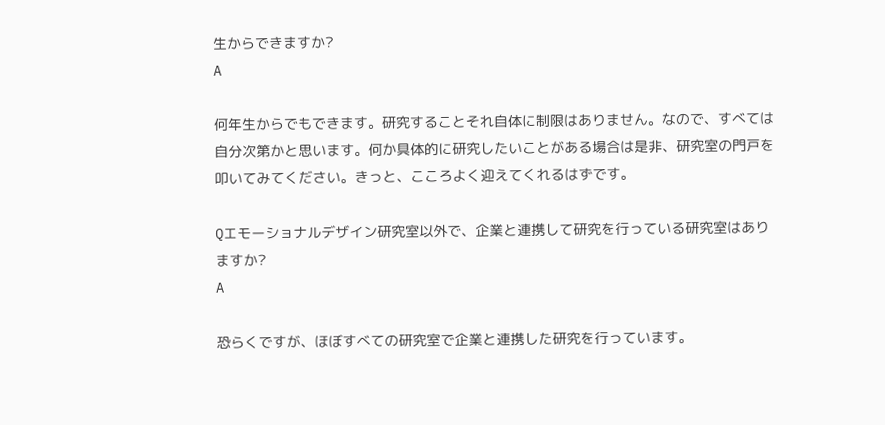生からできますか?
A

何年生からでもできます。研究することそれ自体に制限はありません。なので、すべては自分次第かと思います。何か具体的に研究したいことがある場合は是非、研究室の門戸を叩いてみてください。きっと、こころよく迎えてくれるはずです。

Qエモーショナルデザイン研究室以外で、企業と連携して研究を行っている研究室はありますか?
A

恐らくですが、ほぼすべての研究室で企業と連携した研究を行っています。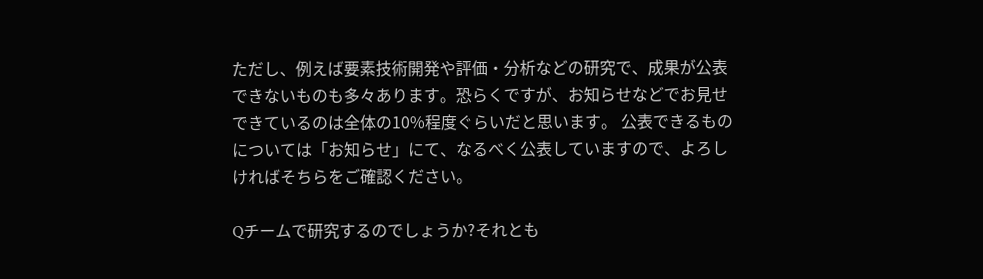ただし、例えば要素技術開発や評価・分析などの研究で、成果が公表できないものも多々あります。恐らくですが、お知らせなどでお見せできているのは全体の10%程度ぐらいだと思います。 公表できるものについては「お知らせ」にて、なるべく公表していますので、よろしければそちらをご確認ください。

Qチームで研究するのでしょうか?それとも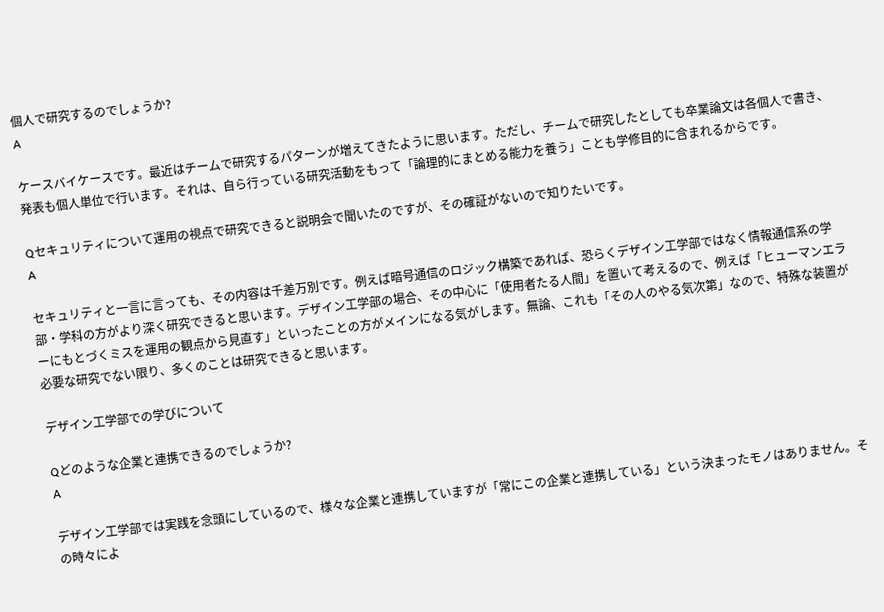個人で研究するのでしょうか?
A

ケースバイケースです。最近はチームで研究するパターンが増えてきたように思います。ただし、チームで研究したとしても卒業論文は各個人で書き、発表も個人単位で行います。それは、自ら行っている研究活動をもって「論理的にまとめる能力を養う」ことも学修目的に含まれるからです。

Qセキュリティについて運用の視点で研究できると説明会で聞いたのですが、その確証がないので知りたいです。
A

セキュリティと一言に言っても、その内容は千差万別です。例えば暗号通信のロジック構築であれば、恐らくデザイン工学部ではなく情報通信系の学部・学科の方がより深く研究できると思います。デザイン工学部の場合、その中心に「使用者たる人間」を置いて考えるので、例えば「ヒューマンエラーにもとづくミスを運用の観点から見直す」といったことの方がメインになる気がします。無論、これも「その人のやる気次第」なので、特殊な装置が必要な研究でない限り、多くのことは研究できると思います。

デザイン工学部での学びについて

Qどのような企業と連携できるのでしょうか?
A

デザイン工学部では実践を念頭にしているので、様々な企業と連携していますが「常にこの企業と連携している」という決まったモノはありません。その時々によ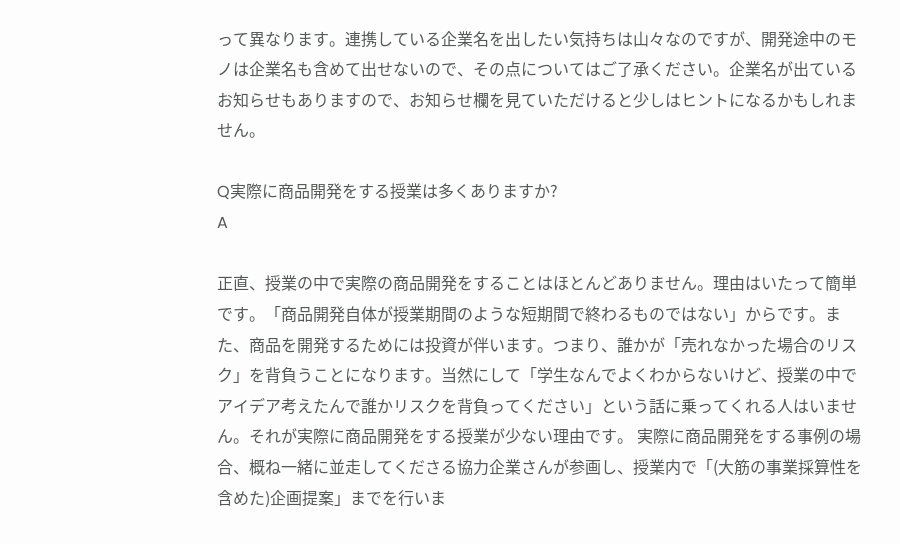って異なります。連携している企業名を出したい気持ちは山々なのですが、開発途中のモノは企業名も含めて出せないので、その点についてはご了承ください。企業名が出ているお知らせもありますので、お知らせ欄を見ていただけると少しはヒントになるかもしれません。

Q実際に商品開発をする授業は多くありますか?
A

正直、授業の中で実際の商品開発をすることはほとんどありません。理由はいたって簡単です。「商品開発自体が授業期間のような短期間で終わるものではない」からです。また、商品を開発するためには投資が伴います。つまり、誰かが「売れなかった場合のリスク」を背負うことになります。当然にして「学生なんでよくわからないけど、授業の中でアイデア考えたんで誰かリスクを背負ってください」という話に乗ってくれる人はいません。それが実際に商品開発をする授業が少ない理由です。 実際に商品開発をする事例の場合、概ね一緒に並走してくださる協力企業さんが参画し、授業内で「(大筋の事業採算性を含めた)企画提案」までを行いま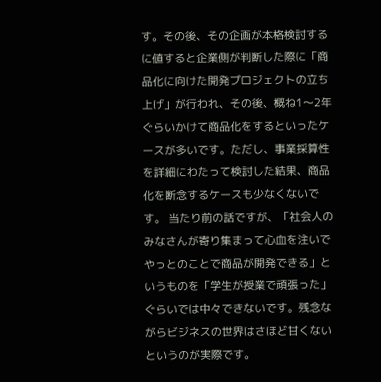す。その後、その企画が本格検討するに値すると企業側が判断した際に「商品化に向けた開発プロジェクトの立ち上げ」が行われ、その後、概ね1〜2年ぐらいかけて商品化をするといったケースが多いです。ただし、事業採算性を詳細にわたって検討した結果、商品化を断念するケースも少なくないです。 当たり前の話ですが、「社会人のみなさんが寄り集まって心血を注いでやっとのことで商品が開発できる」というものを「学生が授業で頑張った」ぐらいでは中々できないです。残念ながらビジネスの世界はさほど甘くないというのが実際です。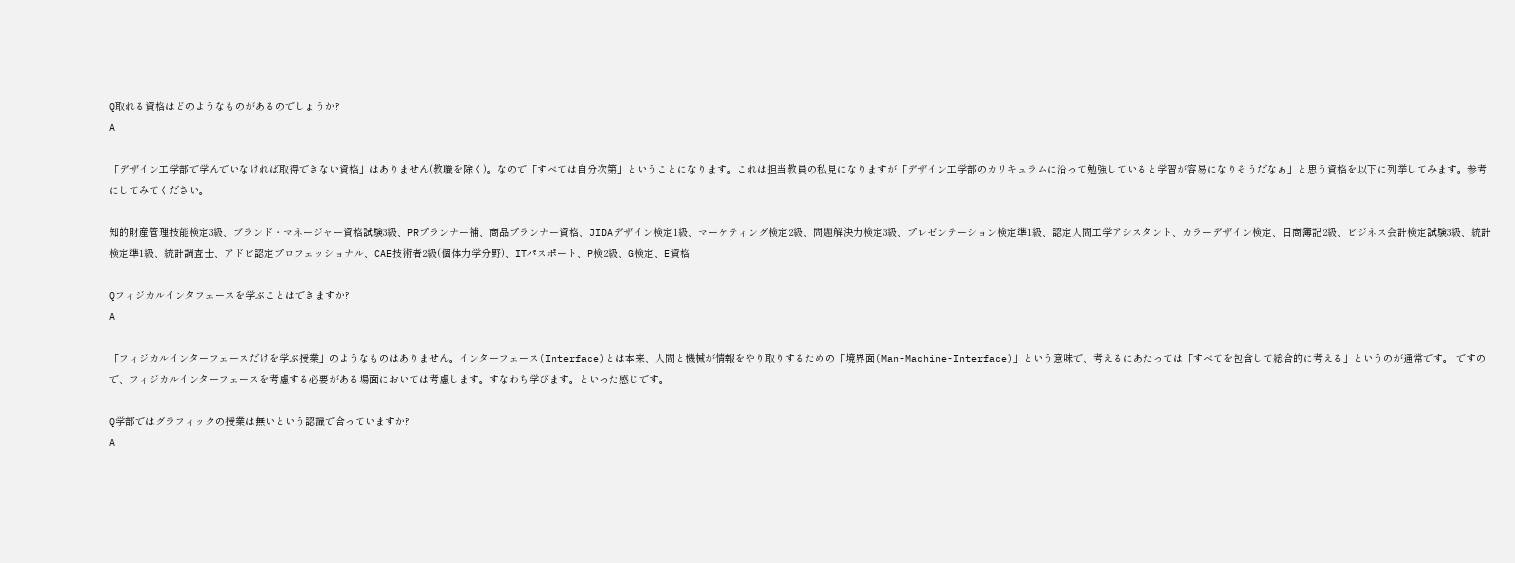Q取れる資格はどのようなものがあるのでしょうか?
A

「デザイン工学部で学んでいなければ取得できない資格」はありません(教職を除く)。なので「すべては自分次第」ということになります。これは担当教員の私見になりますが「デザイン工学部のカリキュラムに沿って勉強していると学習が容易になりそうだなぁ」と思う資格を以下に列挙してみます。参考にしてみてください。

知的財産管理技能検定3級、ブランド・マネージャー資格試験3級、PRプランナー補、商品プランナー資格、JIDAデザイン検定1級、マーケティング検定2級、問題解決力検定3級、プレゼンテーション検定準1級、認定人間工学アシスタント、カラーデザイン検定、日商簿記2級、ビジネス会計検定試験3級、統計検定準1級、統計調査士、アドビ認定プロフェッショナル、CAE技術者2級(個体力学分野)、ITパスポート、P検2級、G検定、E資格

Qフィジカルインタフェースを学ぶことはできますか?
A

「フィジカルインターフェースだけを学ぶ授業」のようなものはありません。インターフェース(Interface)とは本来、人間と機械が情報をやり取りするための「境界面(Man-Machine-Interface)」という意味で、考えるにあたっては「すべてを包含して総合的に考える」というのが通常です。 ですので、フィジカルインターフェースを考慮する必要がある場面においては考慮します。すなわち学びます。といった感じです。

Q学部ではグラフィックの授業は無いという認識で合っていますか?
A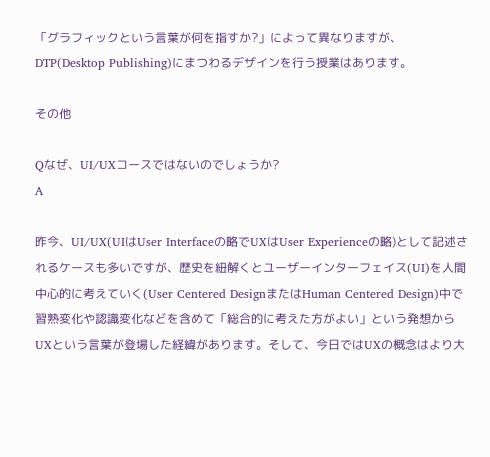「グラフィックという言葉が何を指すか?」によって異なりますが、DTP(Desktop Publishing)にまつわるデザインを行う授業はあります。

その他

Qなぜ、UI/UXコースではないのでしょうか?
A

昨今、UI/UX(UIはUser Interfaceの略でUXはUser Experienceの略)として記述されるケースも多いですが、歴史を紐解くとユーザーインターフェイス(UI)を人間中心的に考えていく(User Centered DesignまたはHuman Centered Design)中で習熟変化や認識変化などを含めて「総合的に考えた方がよい」という発想からUXという言葉が登場した経緯があります。そして、今日ではUXの概念はより大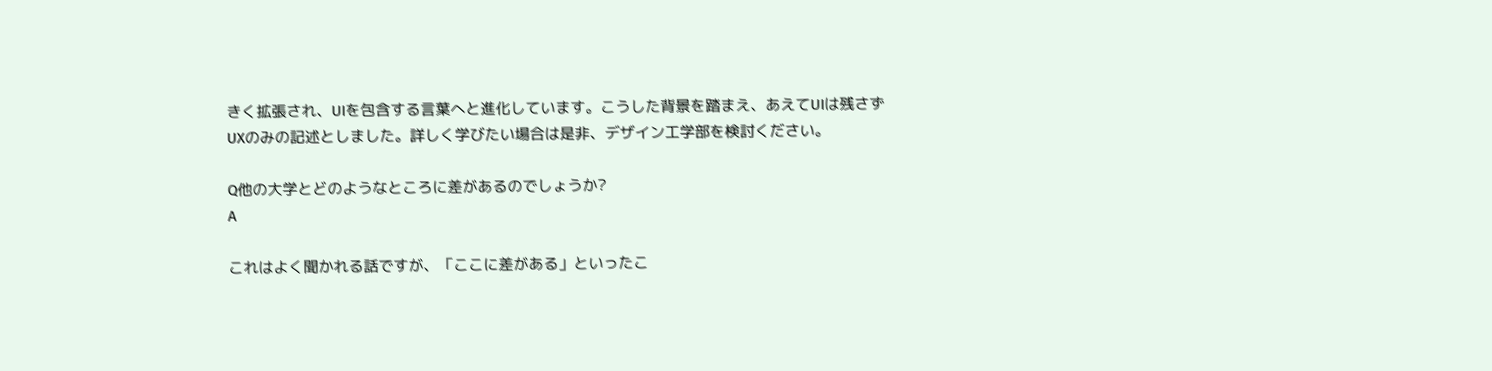きく拡張され、UIを包含する言葉へと進化しています。こうした背景を踏まえ、あえてUIは残さずUXのみの記述としました。詳しく学びたい場合は是非、デザイン工学部を検討ください。

Q他の大学とどのようなところに差があるのでしょうか?
A

これはよく聞かれる話ですが、「ここに差がある」といったこ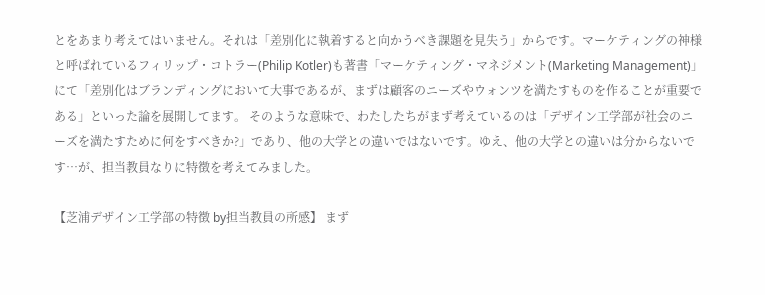とをあまり考えてはいません。それは「差別化に執着すると向かうべき課題を見失う」からです。マーケティングの神様と呼ばれているフィリップ・コトラー(Philip Kotler)も著書「マーケティング・マネジメント(Marketing Management)」にて「差別化はブランディングにおいて大事であるが、まずは顧客のニーズやウォンツを満たすものを作ることが重要である」といった論を展開してます。 そのような意味で、わたしたちがまず考えているのは「デザイン工学部が社会のニーズを満たすために何をすべきか?」であり、他の大学との違いではないです。ゆえ、他の大学との違いは分からないです…が、担当教員なりに特徴を考えてみました。

【芝浦デザイン工学部の特徴 by担当教員の所感】 まず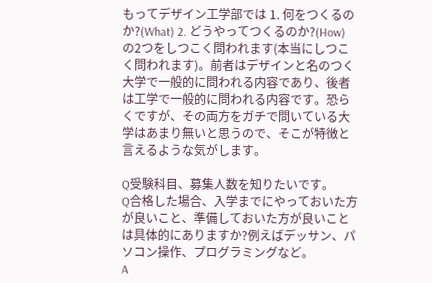もってデザイン工学部では 1. 何をつくるのか?(What) 2. どうやってつくるのか?(How) の2つをしつこく問われます(本当にしつこく問われます)。前者はデザインと名のつく大学で一般的に問われる内容であり、後者は工学で一般的に問われる内容です。恐らくですが、その両方をガチで問いている大学はあまり無いと思うので、そこが特徴と言えるような気がします。

Q受験科目、募集人数を知りたいです。
Q合格した場合、入学までにやっておいた方が良いこと、準備しておいた方が良いことは具体的にありますか?例えばデッサン、パソコン操作、プログラミングなど。
A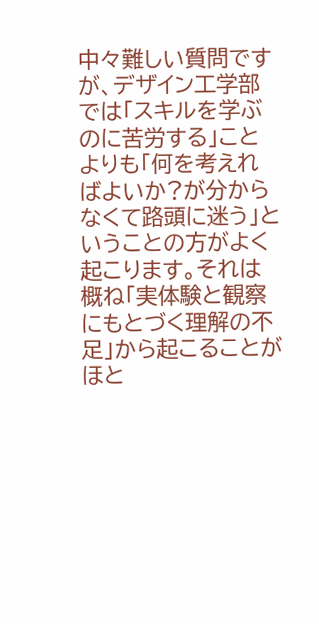中々難しい質問ですが、デザイン工学部では「スキルを学ぶのに苦労する」ことよりも「何を考えればよいか?が分からなくて路頭に迷う」ということの方がよく起こります。それは概ね「実体験と観察にもとづく理解の不足」から起こることがほと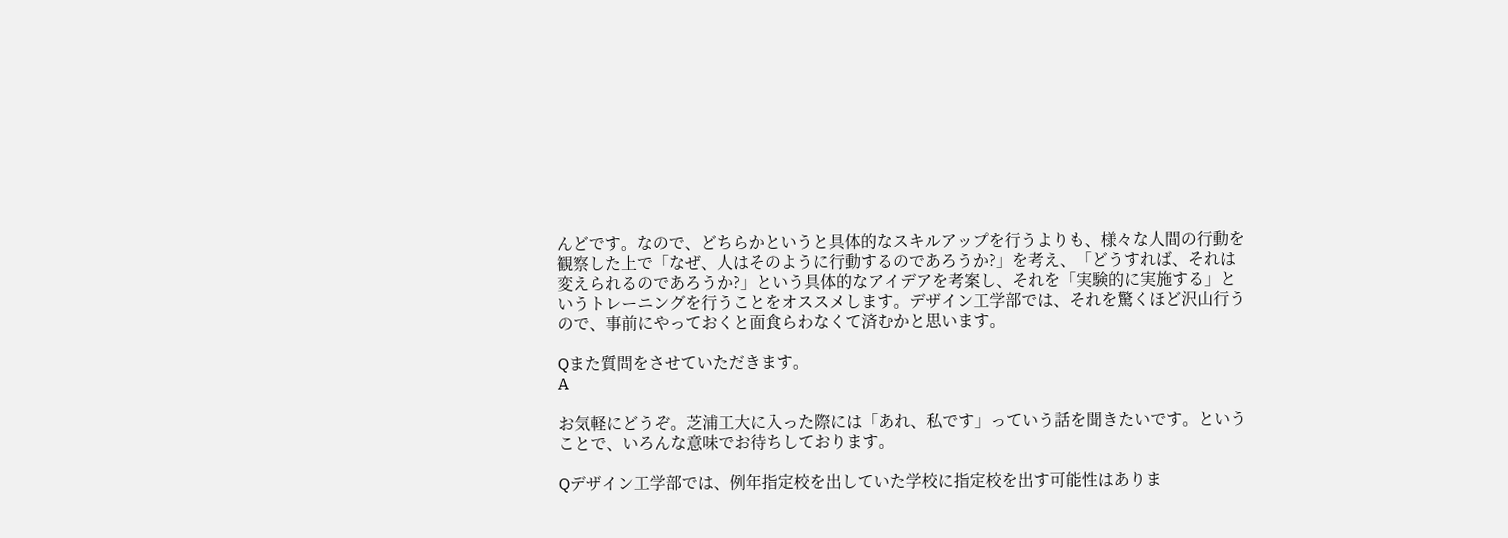んどです。なので、どちらかというと具体的なスキルアップを行うよりも、様々な人間の行動を観察した上で「なぜ、人はそのように行動するのであろうか?」を考え、「どうすれば、それは変えられるのであろうか?」という具体的なアイデアを考案し、それを「実験的に実施する」というトレーニングを行うことをオススメします。デザイン工学部では、それを驚くほど沢山行うので、事前にやっておくと面食らわなくて済むかと思います。

Qまた質問をさせていただきます。
A

お気軽にどうぞ。芝浦工大に入った際には「あれ、私です」っていう話を聞きたいです。ということで、いろんな意味でお待ちしております。

Qデザイン工学部では、例年指定校を出していた学校に指定校を出す可能性はありま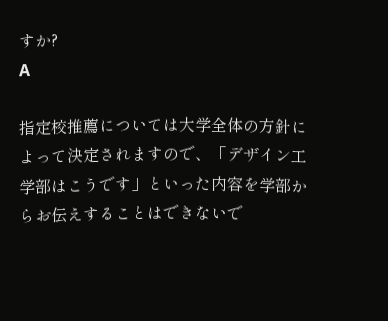すか?
A

指定校推薦については大学全体の方針によって決定されますので、「デザイン工学部はこうです」といった内容を学部からお伝えすることはできないで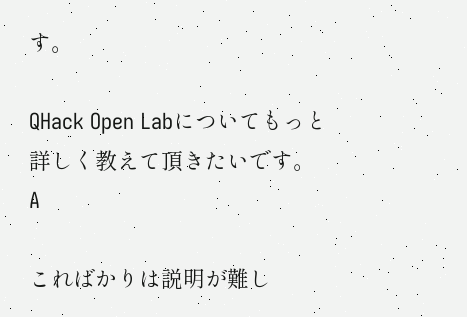す。

QHack Open Labについてもっと詳しく教えて頂きたいです。
A

こればかりは説明が難し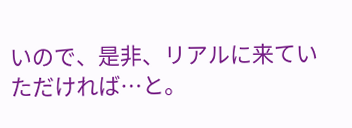いので、是非、リアルに来ていただければ…と。